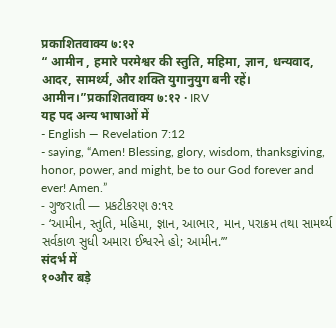प्रकाशितवाक्य ७:१२
“ आमीन , हमारे परमेश्वर की स्तुति, महिमा, ज्ञान, धन्यवाद, आदर, सामर्थ्य, और शक्ति युगानुयुग बनी रहें। आमीन।”प्रकाशितवाक्य ७:१२ · IRV
यह पद अन्य भाषाओं में
- English — Revelation 7:12
- saying, “Amen! Blessing, glory, wisdom, thanksgiving, honor, power, and might, be to our God forever and ever! Amen.”
- ગુજરાતી — પ્રકટીકરણ ૭:૧૨
- ‘આમીન, સ્તુતિ, મહિમા, જ્ઞાન, આભાર, માન, પરાક્રમ તથા સામર્થ્ય સર્વકાળ સુધી અમારા ઈશ્વરને હો; આમીન.’”
संदर्भ में
१०और बड़े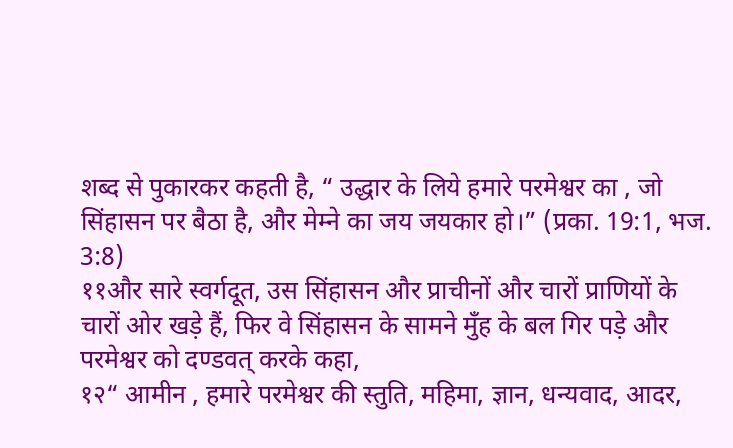शब्द से पुकारकर कहती है, “ उद्धार के लिये हमारे परमेश्वर का , जो सिंहासन पर बैठा है, और मेम्ने का जय जयकार हो।” (प्रका. 19:1, भज. 3:8)
११और सारे स्वर्गदूत, उस सिंहासन और प्राचीनों और चारों प्राणियों के चारों ओर खड़े हैं, फिर वे सिंहासन के सामने मुँह के बल गिर पड़े और परमेश्वर को दण्डवत् करके कहा,
१२“ आमीन , हमारे परमेश्वर की स्तुति, महिमा, ज्ञान, धन्यवाद, आदर,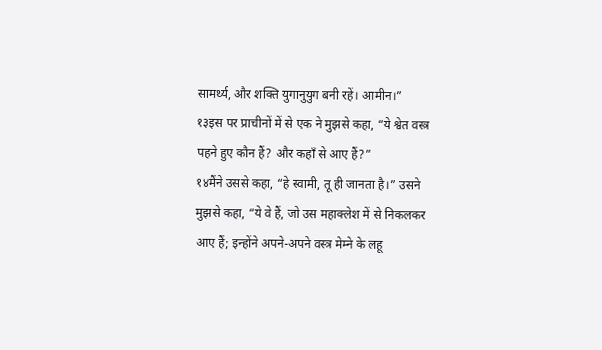सामर्थ्य, और शक्ति युगानुयुग बनी रहें। आमीन।”
१३इस पर प्राचीनों में से एक ने मुझसे कहा, “ये श्वेत वस्त्र पहने हुए कौन हैं? और कहाँ से आए हैं?”
१४मैंने उससे कहा, “हे स्वामी, तू ही जानता है।” उसने मुझसे कहा, “ये वे हैं, जो उस महाक्लेश में से निकलकर आए हैं; इन्होंने अपने-अपने वस्त्र मेम्ने के लहू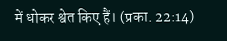में धोकर श्वेत किए हैं। (प्रका. 22:14)